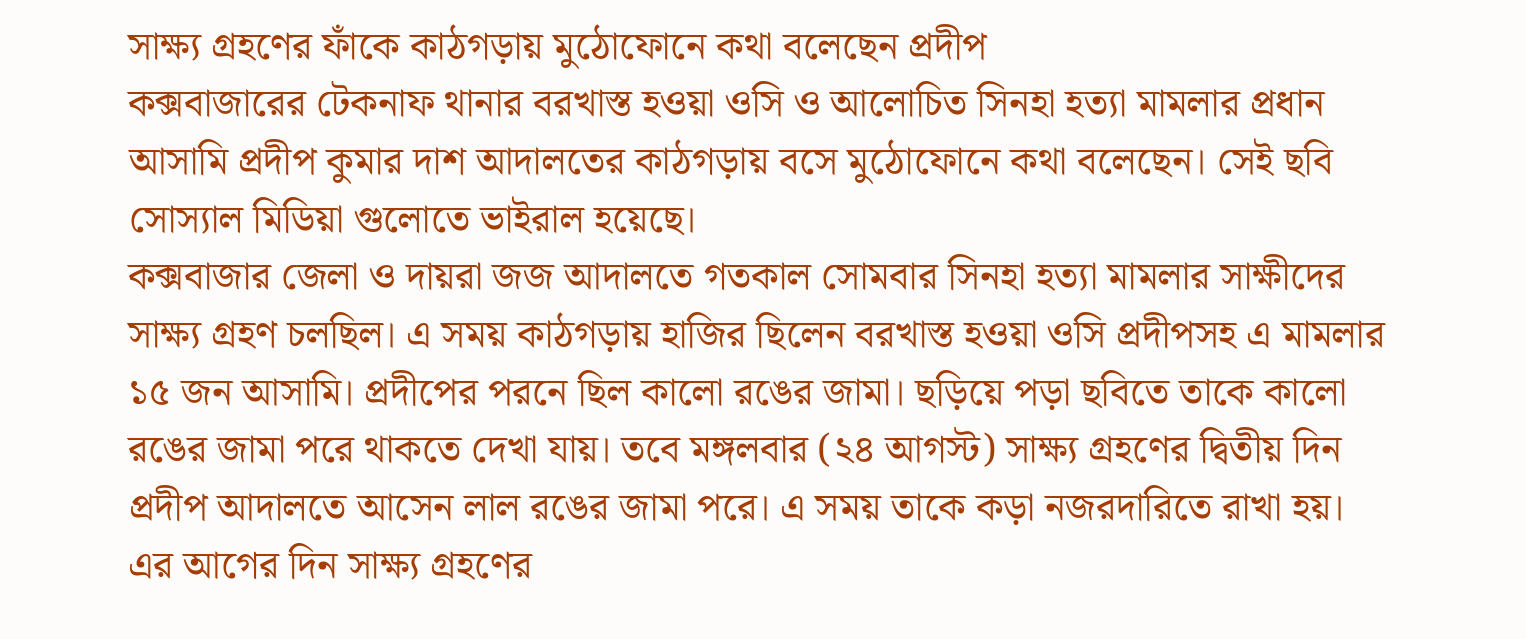সাক্ষ্য গ্রহণের ফাঁকে কাঠগড়ায় মুঠোফোনে কথা বলেছেন প্রদীপ
কক্সবাজারের টেকনাফ থানার বরখাস্ত হওয়া ওসি ও আলোচিত সিনহা হত্যা মামলার প্রধান আসামি প্রদীপ কুমার দাশ আদালতের কাঠগড়ায় বসে মুঠোফোনে কথা বলেছেন। সেই ছবি সোস্যাল মিডিয়া গুলোতে ভাইরাল হয়েছে।
কক্সবাজার জেলা ও দায়রা জজ আদালতে গতকাল সোমবার সিনহা হত্যা মামলার সাক্ষীদের সাক্ষ্য গ্রহণ চলছিল। এ সময় কাঠগড়ায় হাজির ছিলেন বরখাস্ত হওয়া ওসি প্রদীপসহ এ মামলার ১৫ জন আসামি। প্রদীপের পরনে ছিল কালো রঙের জামা। ছড়িয়ে পড়া ছবিতে তাকে কালো রঙের জামা পরে থাকতে দেখা যায়। তবে মঙ্গলবার (২৪ আগস্ট) সাক্ষ্য গ্রহণের দ্বিতীয় দিন প্রদীপ আদালতে আসেন লাল রঙের জামা পরে। এ সময় তাকে কড়া নজরদারিতে রাখা হয়।
এর আগের দিন সাক্ষ্য গ্রহণের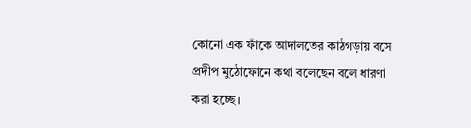কোনো এক ফাঁকে আদালতের কাঠগড়ায় বসে প্রদীপ মুঠোফোনে কথা বলেছেন বলে ধারণা করা হচ্ছে।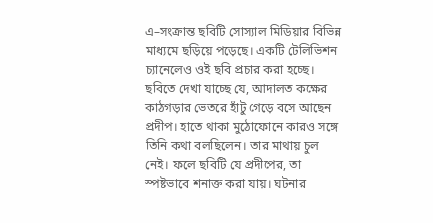এ–সংক্রান্ত ছবিটি সোস্যাল মিডিয়ার বিভিন্ন মাধ্যমে ছড়িয়ে পড়েছে। একটি টেলিভিশন চ্যানেলেও ওই ছবি প্রচার করা হচ্ছে। ছবিতে দেখা যাচ্ছে যে, আদালত কক্ষের কাঠগড়ার ভেতরে হাঁটু গেড়ে বসে আছেন প্রদীপ। হাতে থাকা মুঠোফোনে কারও সঙ্গে তিনি কথা বলছিলেন। তার মাথায় চুল নেই। ফলে ছবিটি যে প্রদীপের, তা স্পষ্টভাবে শনাক্ত করা যায়। ঘটনার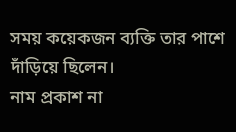সময় কয়েকজন ব্যক্তি তার পাশে দাঁড়িয়ে ছিলেন।
নাম প্রকাশ না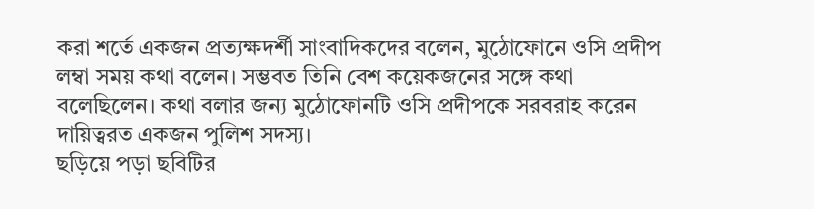করা শর্তে একজন প্রত্যক্ষদর্শী সাংবাদিকদের বলেন, মুঠোফোনে ওসি প্রদীপ লম্বা সময় কথা বলেন। সম্ভবত তিনি বেশ কয়েকজনের সঙ্গে কথা বলেছিলেন। কথা বলার জন্য মুঠোফোনটি ওসি প্রদীপকে সরবরাহ করেন দায়িত্বরত একজন পুলিশ সদস্য।
ছড়িয়ে পড়া ছবিটির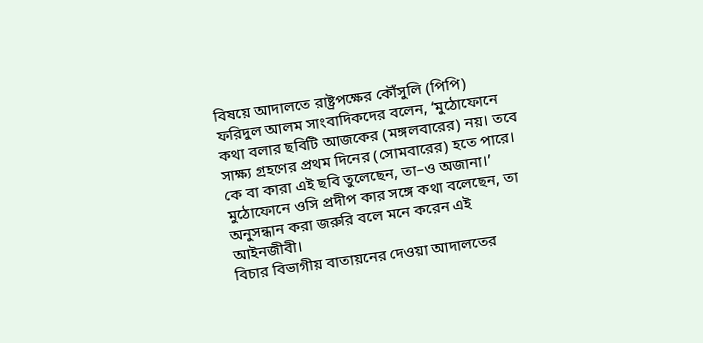বিষয়ে আদালতে রাষ্ট্রপক্ষের কৌঁসুলি (পিপি) ফরিদুল আলম সাংবাদিকদের বলেন, ‘মুঠোফোনে কথা বলার ছবিটি আজকের (মঙ্গলবারের) নয়। তবে সাক্ষ্য গ্রহণের প্রথম দিনের (সোমবারের) হতে পারে। কে বা কারা এই ছবি তুলেছেন, তা–ও অজানা।’ মুঠোফোনে ওসি প্রদীপ কার সঙ্গে কথা বলেছেন, তা অনুসন্ধান করা জরুরি বলে মনে করেন এই আইনজীবী।
বিচার বিভাগীয় বাতায়নের দেওয়া আদালতের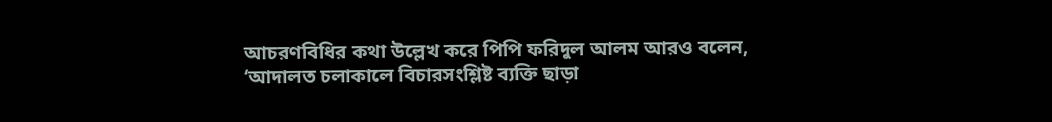আচরণবিধির কথা উল্লেখ করে পিপি ফরিদুল আলম আরও বলেন, ‘আদালত চলাকালে বিচারসংশ্লিষ্ট ব্যক্তি ছাড়া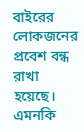বাইরের লোকজনের প্রবেশ বন্ধ রাখা হয়েছে। এমনকি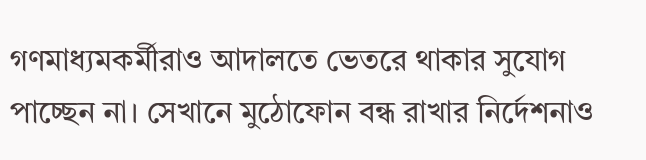গণমাধ্যমকর্মীরাও আদালতে ভেতরে থাকার সুযোগ পাচ্ছেন না। সেখানে মুঠোফোন বন্ধ রাখার নির্দেশনাও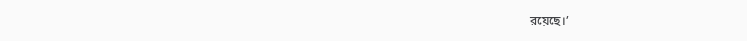রয়েছে।’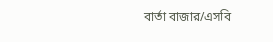বার্তা বাজার/এসবি